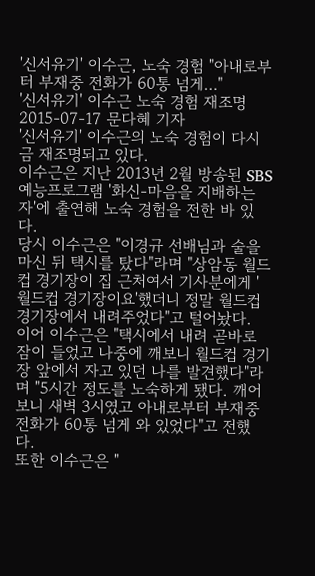'신서유기' 이수근, 노숙 경험 "아내로부터 부재중 전화가 60통 넘게…"
'신서유기' 이수근 노숙 경험 재조명
2015-07-17 문다혜 기자
'신서유기' 이수근의 노숙 경험이 다시금 재조명되고 있다.
이수근은 지난 2013년 2월 방송된 SBS 예능프로그램 '화신-마음을 지배하는 자'에 출연해 노숙 경험을 전한 바 있다.
당시 이수근은 "이경규 선배님과 술을 마신 뒤 택시를 탔다"라며 "상암동 월드컵 경기장이 집 근처여서 기사분에게 '월드컵 경기장이요'했더니 정말 월드컵 경기장에서 내려주었다"고 털어놨다.
이어 이수근은 "택시에서 내려 곧바로 잠이 들었고 나중에 깨보니 월드컵 경기장 앞에서 자고 있던 나를 발견했다"라며 "5시간 정도를 노숙하게 됐다. 깨어보니 새벽 3시였고 아내로부터 부재중 전화가 60통 넘게 와 있었다"고 전했다.
또한 이수근은 "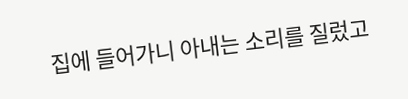집에 들어가니 아내는 소리를 질렀고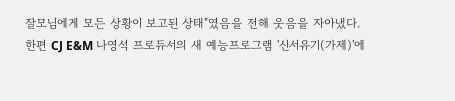잘모님에게 모든 상황이 보고된 상태"였음을 전해 웃음을 자아냈다.
한편 CJ E&M 나영석 프로듀서의 새 예능프로그램 '신서유기(가제)'에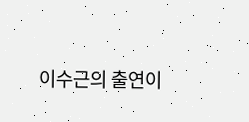이수근의 출연이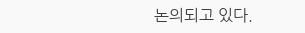논의되고 있다.